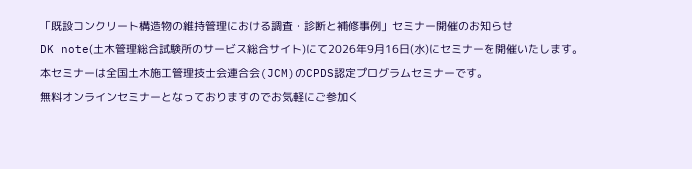「既設コンクリート構造物の維持管理における調査・診断と補修事例」セミナー開催のお知らせ
DK note(土木管理総合試験所のサービス総合サイト)にて2026年9月16日(水)にセミナーを開催いたします。
本セミナーは全国土木施工管理技士会連合会(JCM)のCPDS認定プログラムセミナーです。
無料オンラインセミナーとなっておりますのでお気軽にご参加く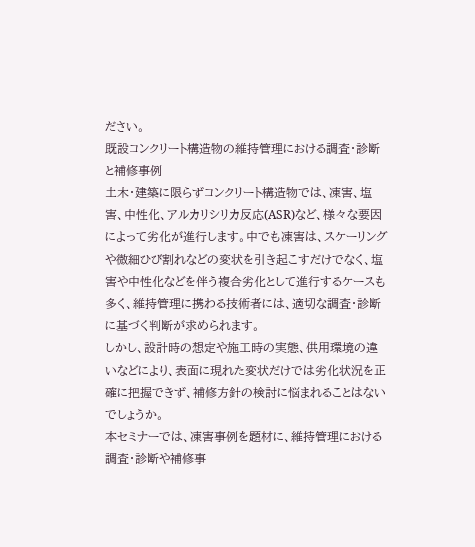ださい。
既設コンクリート構造物の維持管理における調査・診断と補修事例
土木・建築に限らずコンクリート構造物では、凍害、塩害、中性化、アルカリシリカ反応(ASR)など、様々な要因によって劣化が進行します。中でも凍害は、スケーリングや微細ひび割れなどの変状を引き起こすだけでなく、塩害や中性化などを伴う複合劣化として進行するケースも多く、維持管理に携わる技術者には、適切な調査・診断に基づく判断が求められます。
しかし、設計時の想定や施工時の実態、供用環境の違いなどにより、表面に現れた変状だけでは劣化状況を正確に把握できず、補修方針の検討に悩まれることはないでしょうか。
本セミナーでは、凍害事例を題材に、維持管理における調査・診断や補修事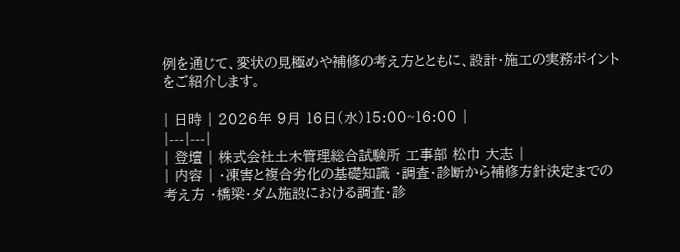例を通じて、変状の見極めや補修の考え方とともに、設計・施工の実務ポイントをご紹介します。

| 日時 | 2026年 9月 16日(水)15:00~16:00 |
|---|---|
| 登壇 | 株式会社土木管理総合試験所 工事部 松巾 大志 |
| 内容 | ・凍害と複合劣化の基礎知識 ・調査・診断から補修方針決定までの考え方 ・橋梁・ダム施設における調査・診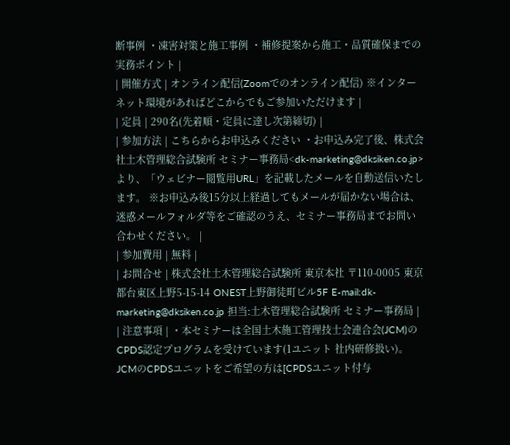断事例 ・凍害対策と施工事例 ・補修提案から施工・品質確保までの実務ポイント |
| 開催方式 | オンライン配信(Zoomでのオンライン配信) ※インターネット環境があればどこからでもご参加いただけます |
| 定員 | 290名(先着順・定員に達し次第締切) |
| 参加方法 | こちらからお申込みください ・お申込み完了後、株式会社土木管理総合試験所 セミナー事務局<dk-marketing@dksiken.co.jp>より、「ウェビナー閲覧用URL」を記載したメールを自動送信いたします。 ※お申込み後15分以上経過してもメールが届かない場合は、迷惑メールフォルダ等をご確認のうえ、セミナー事務局までお問い合わせください。 |
| 参加費用 | 無料 |
| お問合せ | 株式会社土木管理総合試験所 東京本社 〒110-0005 東京都台東区上野5-15-14 ONEST上野御徒町ビル5F E-mail:dk-marketing@dksiken.co.jp 担当:土木管理総合試験所 セミナー事務局 |
| 注意事項 | ・本セミナーは全国土木施工管理技士会連合会(JCM)のCPDS認定プログラムを受けています(1ユニット 社内研修扱い)。JCMのCPDSユニットをご希望の方は[CPDSユニット付与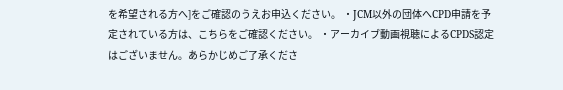を希望される方へ]をご確認のうえお申込ください。 ・JCM以外の団体へCPD申請を予定されている方は、こちらをご確認ください。 ・アーカイブ動画視聴によるCPDS認定はございません。あらかじめご了承くださ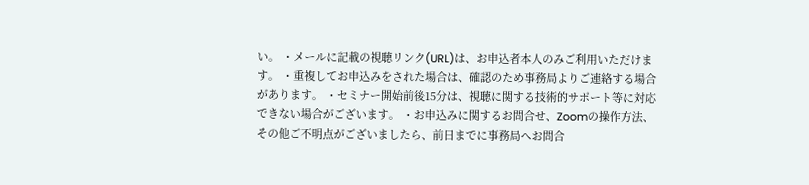い。 ・メールに記載の視聴リンク(URL)は、お申込者本人のみご利用いただけます。 ・重複してお申込みをされた場合は、確認のため事務局よりご連絡する場合があります。 ・セミナー開始前後15分は、視聴に関する技術的サポート等に対応できない場合がございます。 ・お申込みに関するお問合せ、Zoomの操作方法、その他ご不明点がございましたら、前日までに事務局へお問合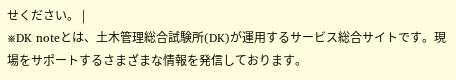せください。 |
※DK noteとは、土木管理総合試験所(DK)が運用するサービス総合サイトです。現場をサポートするさまざまな情報を発信しております。